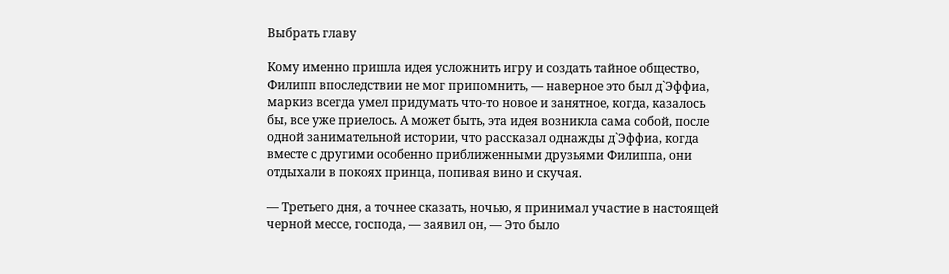Выбрать главу

Кому именно пришла идея усложнить игру и создать тайное общество, Филипп впоследствии не мог припомнить, — наверное это был д`Эффиа, маркиз всегда умел придумать что-то новое и занятное, когда, казалось бы, все уже приелось. А может быть, эта идея возникла сама собой, после одной занимательной истории, что рассказал однажды д`Эффиа, когда вместе с другими особенно приближенными друзьями Филиппа, они отдыхали в покоях принца, попивая вино и скучая.

— Третьего дня, а точнее сказать, ночью, я принимал участие в настоящей черной мессе, господа, — заявил он, — Это было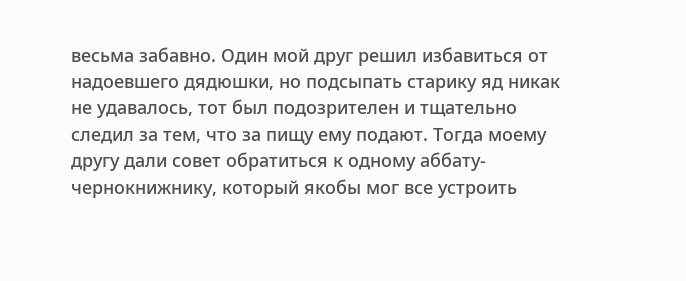весьма забавно. Один мой друг решил избавиться от надоевшего дядюшки, но подсыпать старику яд никак не удавалось, тот был подозрителен и тщательно следил за тем, что за пищу ему подают. Тогда моему другу дали совет обратиться к одному аббату-чернокнижнику, который якобы мог все устроить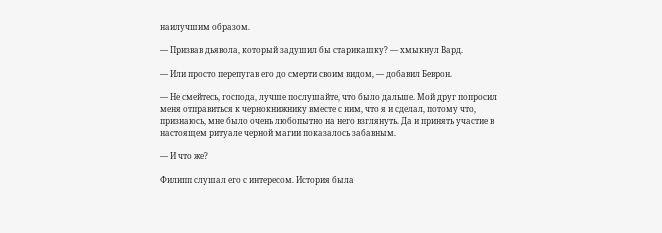наилучшим образом.

— Призвав дьявола, который задушил бы старикашку? — хмыкнул Вард.

— Или просто перепугав его до смерти своим видом, — добавил Беврон.

— Не смейтесь, господа, лучше послушайте, что было дальше. Мой друг попросил меня отправиться к чернокнижнику вместе с ним, что я и сделал, потому что, признаюсь, мне было очень любопытно на него взглянуть. Да и принять участие в настоящем ритуале черной магии показалось забавным.

— И что же?

Филипп слушал его с интересом. История была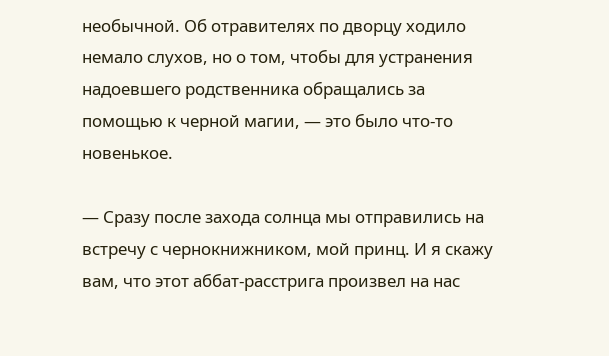необычной. Об отравителях по дворцу ходило немало слухов, но о том, чтобы для устранения надоевшего родственника обращались за помощью к черной магии, — это было что-то новенькое.

— Сразу после захода солнца мы отправились на встречу с чернокнижником, мой принц. И я скажу вам, что этот аббат-расстрига произвел на нас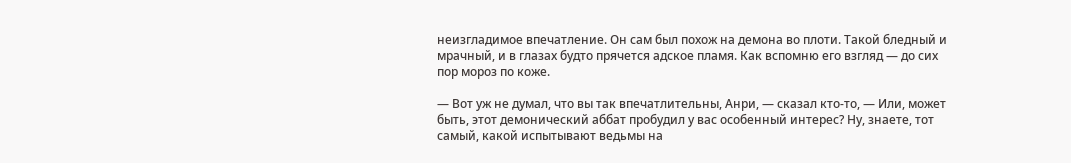неизгладимое впечатление. Он сам был похож на демона во плоти. Такой бледный и мрачный, и в глазах будто прячется адское пламя. Как вспомню его взгляд — до сих пор мороз по коже.

— Вот уж не думал, что вы так впечатлительны, Анри, — сказал кто-то, — Или, может быть, этот демонический аббат пробудил у вас особенный интерес? Ну, знаете, тот самый, какой испытывают ведьмы на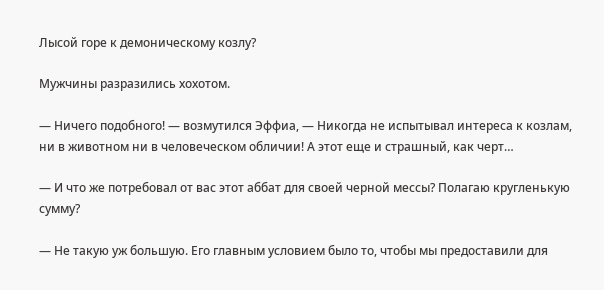Лысой горе к демоническому козлу?

Мужчины разразились хохотом.

— Ничего подобного! — возмутился Эффиа, — Никогда не испытывал интереса к козлам, ни в животном ни в человеческом обличии! А этот еще и страшный, как черт…

— И что же потребовал от вас этот аббат для своей черной мессы? Полагаю кругленькую сумму?

— Не такую уж большую. Его главным условием было то, чтобы мы предоставили для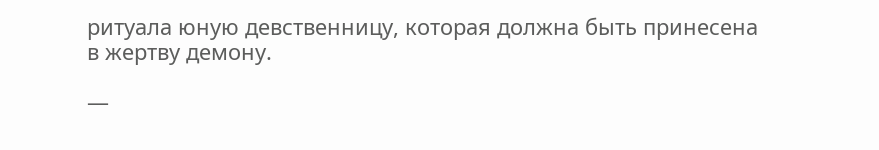ритуала юную девственницу, которая должна быть принесена в жертву демону.

—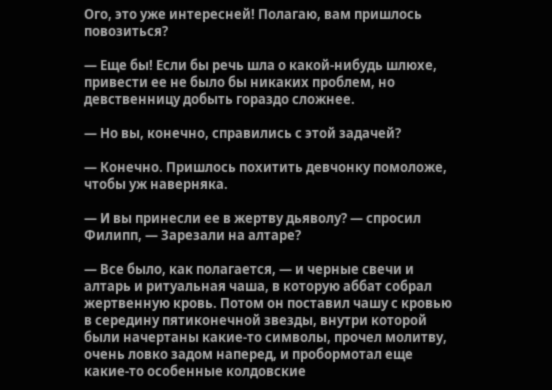Ого, это уже интересней! Полагаю, вам пришлось повозиться?

— Еще бы! Если бы речь шла о какой-нибудь шлюхе, привести ее не было бы никаких проблем, но девственницу добыть гораздо сложнее.

— Но вы, конечно, справились с этой задачей?

— Конечно. Пришлось похитить девчонку помоложе, чтобы уж наверняка.

— И вы принесли ее в жертву дьяволу? — спросил Филипп, — Зарезали на алтаре?

— Все было, как полагается, — и черные свечи и алтарь и ритуальная чаша, в которую аббат собрал жертвенную кровь. Потом он поставил чашу с кровью в середину пятиконечной звезды, внутри которой были начертаны какие-то символы, прочел молитву, очень ловко задом наперед, и пробормотал еще какие-то особенные колдовские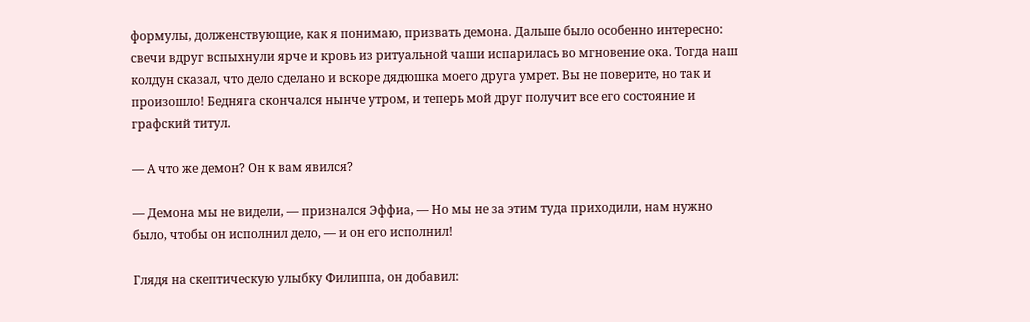формулы, долженствующие, как я понимаю, призвать демона. Дальше было особенно интересно: свечи вдруг вспыхнули ярче и кровь из ритуальной чаши испарилась во мгновение ока. Тогда наш колдун сказал, что дело сделано и вскоре дядюшка моего друга умрет. Вы не поверите, но так и произошло! Бедняга скончался нынче утром, и теперь мой друг получит все его состояние и графский титул.

— А что же демон? Он к вам явился?

— Демона мы не видели, — признался Эффиа, — Но мы не за этим туда приходили, нам нужно было, чтобы он исполнил дело, — и он его исполнил!

Глядя на скептическую улыбку Филиппа, он добавил: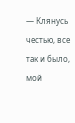— Клянусь честью, все так и было, мой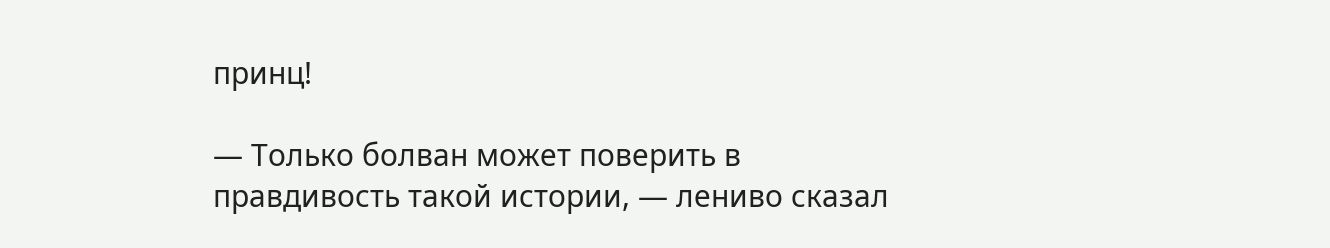принц!

— Только болван может поверить в правдивость такой истории, — лениво сказал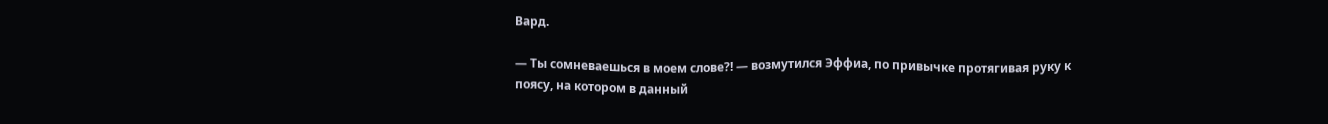Вард.

— Ты сомневаешься в моем слове?! — возмутился Эффиа, по привычке протягивая руку к поясу, на котором в данный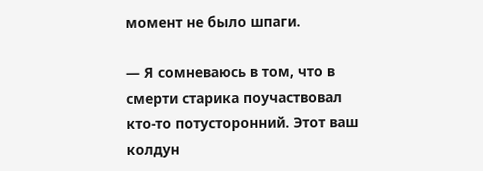момент не было шпаги.

— Я сомневаюсь в том, что в смерти старика поучаствовал кто-то потусторонний. Этот ваш колдун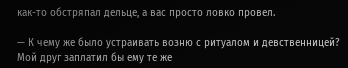как-то обстряпал дельце, а вас просто ловко провел.

— К чему же было устраивать возню с ритуалом и девственницей? Мой друг заплатил бы ему те же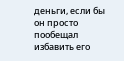деньги, если бы он просто пообещал избавить его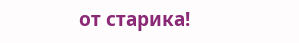от старика!